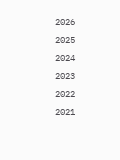2026
2025
2024
2023
2022
2021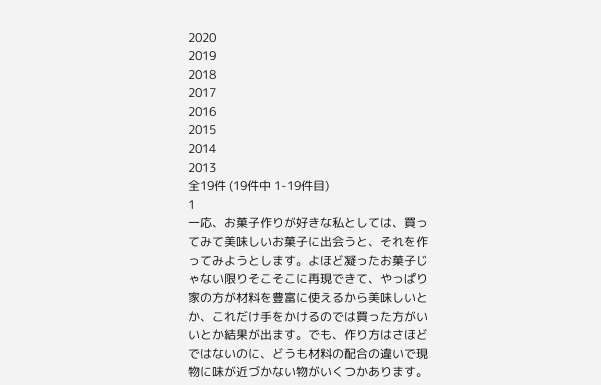2020
2019
2018
2017
2016
2015
2014
2013
全19件 (19件中 1-19件目)
1
一応、お菓子作りが好きな私としては、買ってみて美味しいお菓子に出会うと、それを作ってみようとします。よほど凝ったお菓子じゃない限りそこそこに再現できて、やっぱり家の方が材料を豊富に使えるから美味しいとか、これだけ手をかけるのでは買った方がいいとか結果が出ます。でも、作り方はさほどではないのに、どうも材料の配合の違いで現物に味が近づかない物がいくつかあります。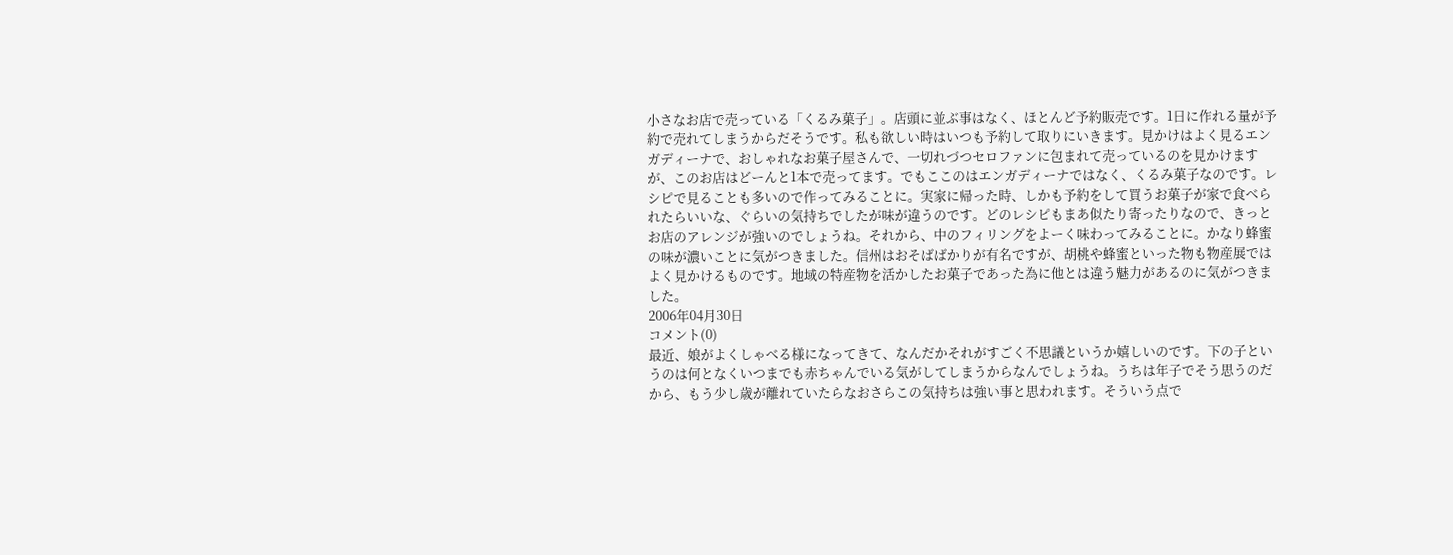小さなお店で売っている「くるみ菓子」。店頭に並ぶ事はなく、ほとんど予約販売です。1日に作れる量が予約で売れてしまうからだそうです。私も欲しい時はいつも予約して取りにいきます。見かけはよく見るエンガディーナで、おしゃれなお菓子屋さんで、一切れづつセロファンに包まれて売っているのを見かけますが、このお店はどーんと1本で売ってます。でもここのはエンガディーナではなく、くるみ菓子なのです。レシピで見ることも多いので作ってみることに。実家に帰った時、しかも予約をして買うお菓子が家で食べられたらいいな、ぐらいの気持ちでしたが味が違うのです。どのレシピもまあ似たり寄ったりなので、きっとお店のアレンジが強いのでしょうね。それから、中のフィリングをよーく味わってみることに。かなり蜂蜜の味が濃いことに気がつきました。信州はおそばばかりが有名ですが、胡桃や蜂蜜といった物も物産展ではよく見かけるものです。地域の特産物を活かしたお菓子であった為に他とは違う魅力があるのに気がつきました。
2006年04月30日
コメント(0)
最近、娘がよくしゃべる様になってきて、なんだかそれがすごく不思議というか嬉しいのです。下の子というのは何となくいつまでも赤ちゃんでいる気がしてしまうからなんでしょうね。うちは年子でそう思うのだから、もう少し歳が離れていたらなおさらこの気持ちは強い事と思われます。そういう点で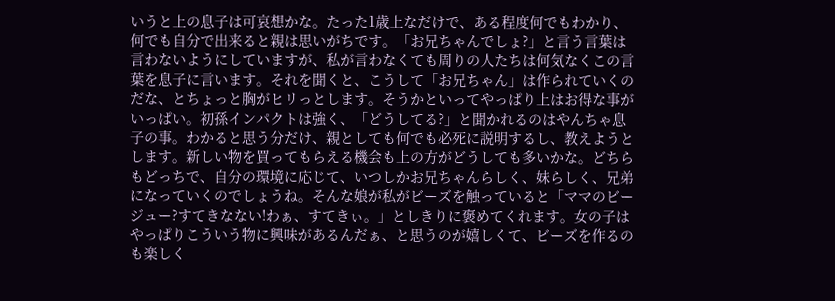いうと上の息子は可哀想かな。たった1歳上なだけで、ある程度何でもわかり、何でも自分で出来ると親は思いがちです。「お兄ちゃんでしょ?」と言う言葉は言わないようにしていますが、私が言わなくても周りの人たちは何気なくこの言葉を息子に言います。それを聞くと、こうして「お兄ちゃん」は作られていくのだな、とちょっと胸がヒリっとします。そうかといってやっぱり上はお得な事がいっぱい。初孫インパクトは強く、「どうしてる?」と聞かれるのはやんちゃ息子の事。わかると思う分だけ、親としても何でも必死に説明するし、教えようとします。新しい物を買ってもらえる機会も上の方がどうしても多いかな。どちらもどっちで、自分の環境に応じて、いつしかお兄ちゃんらしく、妹らしく、兄弟になっていくのでしょうね。そんな娘が私がビーズを触っていると「ママのビージュー?すてきなない!わぁ、すてきぃ。」としきりに褒めてくれます。女の子はやっぱりこういう物に興味があるんだぁ、と思うのが嬉しくて、ビーズを作るのも楽しく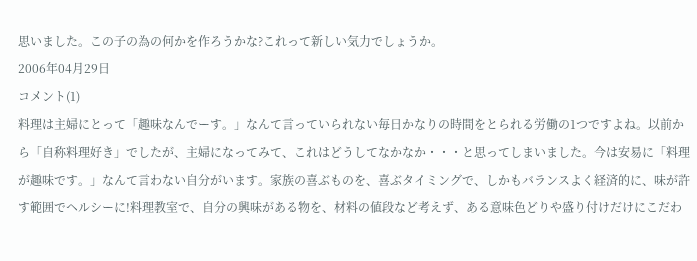思いました。この子の為の何かを作ろうかな?これって新しい気力でしょうか。
2006年04月29日
コメント(1)
料理は主婦にとって「趣味なんでーす。」なんて言っていられない毎日かなりの時間をとられる労働の1つですよね。以前から「自称料理好き」でしたが、主婦になってみて、これはどうしてなかなか・・・と思ってしまいました。今は安易に「料理が趣味です。」なんて言わない自分がいます。家族の喜ぶものを、喜ぶタイミングで、しかもバランスよく経済的に、味が許す範囲でヘルシーに!料理教室で、自分の興味がある物を、材料の値段など考えず、ある意味色どりや盛り付けだけにこだわ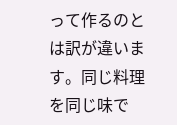って作るのとは訳が違います。同じ料理を同じ味で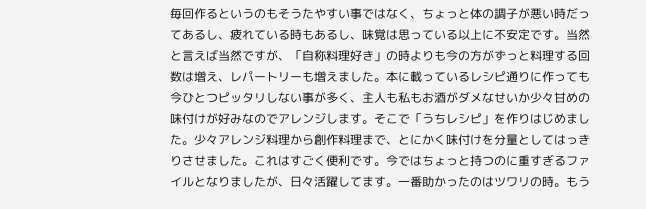毎回作るというのもそうたやすい事ではなく、ちょっと体の調子が悪い時だってあるし、疲れている時もあるし、味覚は思っている以上に不安定です。当然と言えば当然ですが、「自称料理好き」の時よりも今の方がずっと料理する回数は増え、レパートリーも増えました。本に載っているレシピ通りに作っても今ひとつピッタリしない事が多く、主人も私もお酒がダメなせいか少々甘めの味付けが好みなのでアレンジします。そこで「うちレシピ」を作りはじめました。少々アレンジ料理から創作料理まで、とにかく味付けを分量としてはっきりさせました。これはすごく便利です。今ではちょっと持つのに重すぎるファイルとなりましたが、日々活躍してます。一番助かったのはツワリの時。もう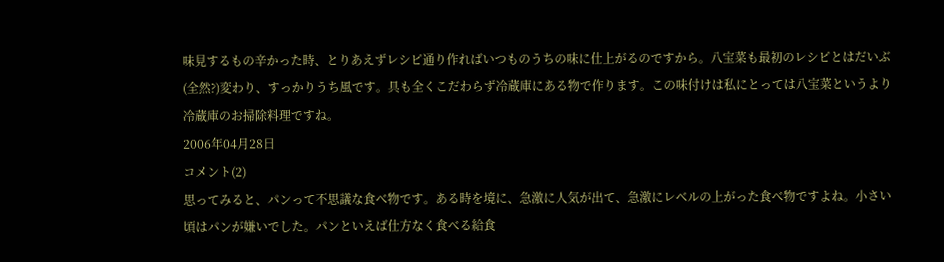味見するもの辛かった時、とりあえずレシピ通り作ればいつものうちの味に仕上がるのですから。八宝菜も最初のレシピとはだいぶ(全然?)変わり、すっかりうち風です。具も全くこだわらず冷蔵庫にある物で作ります。この味付けは私にとっては八宝菜というより冷蔵庫のお掃除料理ですね。
2006年04月28日
コメント(2)
思ってみると、パンって不思議な食べ物です。ある時を境に、急激に人気が出て、急激にレベルの上がった食べ物ですよね。小さい頃はパンが嫌いでした。パンといえば仕方なく食べる給食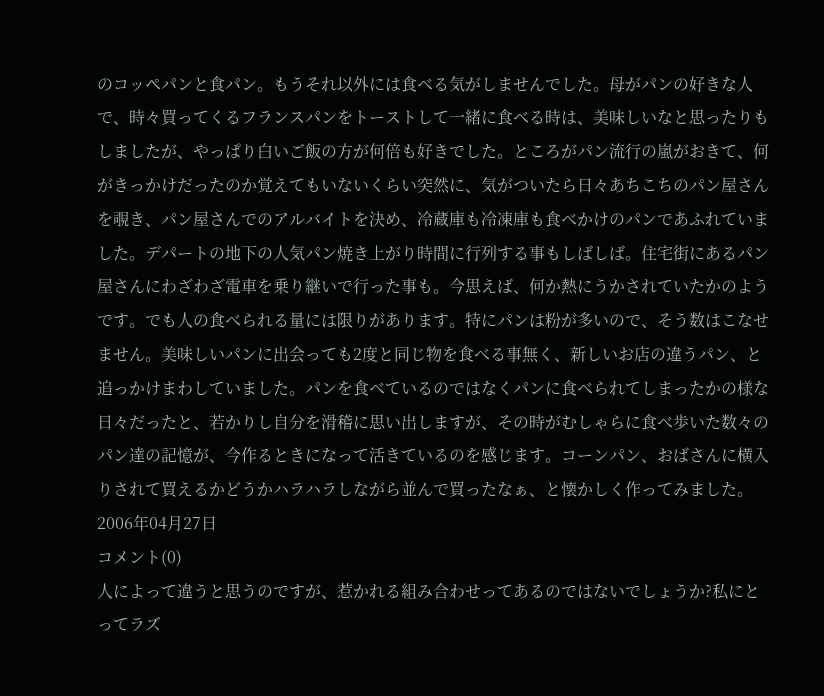のコッペパンと食パン。もうそれ以外には食べる気がしませんでした。母がパンの好きな人で、時々買ってくるフランスパンをトーストして一緒に食べる時は、美味しいなと思ったりもしましたが、やっぱり白いご飯の方が何倍も好きでした。ところがパン流行の嵐がおきて、何がきっかけだったのか覚えてもいないくらい突然に、気がついたら日々あちこちのパン屋さんを覗き、パン屋さんでのアルバイトを決め、冷蔵庫も冷凍庫も食べかけのパンであふれていました。デパートの地下の人気パン焼き上がり時間に行列する事もしばしば。住宅街にあるパン屋さんにわざわざ電車を乗り継いで行った事も。今思えば、何か熱にうかされていたかのようです。でも人の食べられる量には限りがあります。特にパンは粉が多いので、そう数はこなせません。美味しいパンに出会っても2度と同じ物を食べる事無く、新しいお店の違うパン、と追っかけまわしていました。パンを食べているのではなくパンに食べられてしまったかの様な日々だったと、若かりし自分を滑稽に思い出しますが、その時がむしゃらに食べ歩いた数々のパン達の記憶が、今作るときになって活きているのを感じます。コーンパン、おばさんに横入りされて買えるかどうかハラハラしながら並んで買ったなぁ、と懐かしく作ってみました。
2006年04月27日
コメント(0)
人によって違うと思うのですが、惹かれる組み合わせってあるのではないでしょうか?私にとってラズ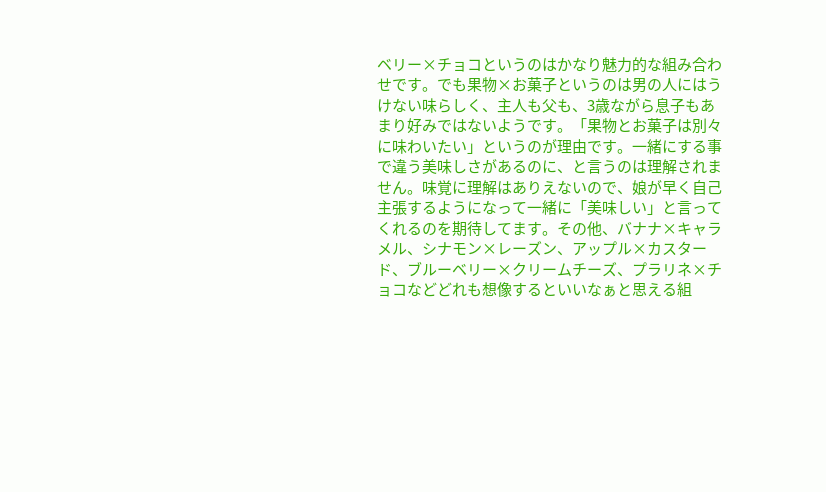ベリー×チョコというのはかなり魅力的な組み合わせです。でも果物×お菓子というのは男の人にはうけない味らしく、主人も父も、3歳ながら息子もあまり好みではないようです。「果物とお菓子は別々に味わいたい」というのが理由です。一緒にする事で違う美味しさがあるのに、と言うのは理解されません。味覚に理解はありえないので、娘が早く自己主張するようになって一緒に「美味しい」と言ってくれるのを期待してます。その他、バナナ×キャラメル、シナモン×レーズン、アップル×カスタード、ブルーベリー×クリームチーズ、プラリネ×チョコなどどれも想像するといいなぁと思える組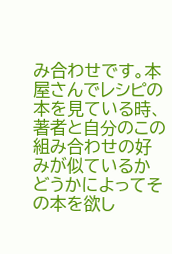み合わせです。本屋さんでレシピの本を見ている時、著者と自分のこの組み合わせの好みが似ているかどうかによってその本を欲し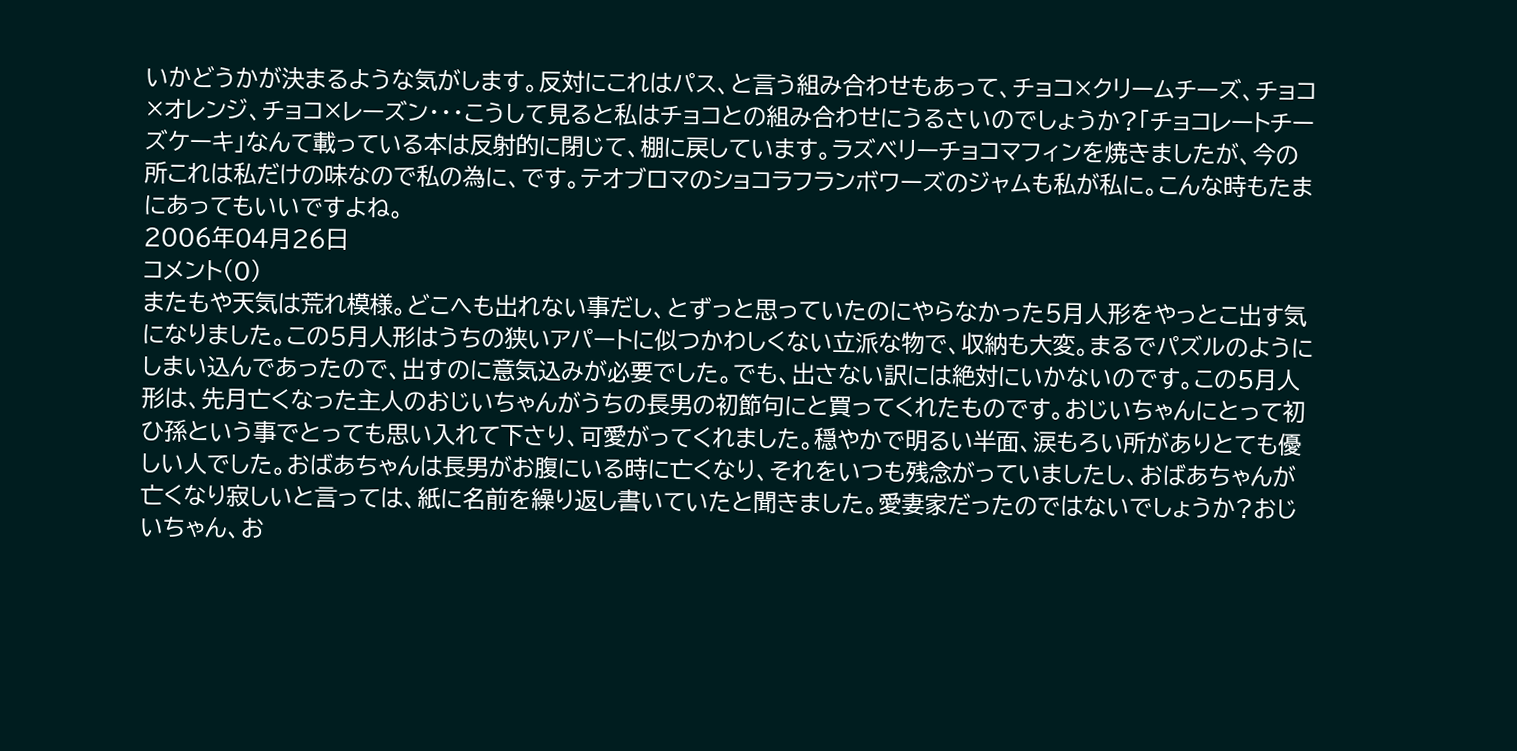いかどうかが決まるような気がします。反対にこれはパス、と言う組み合わせもあって、チョコ×クリームチーズ、チョコ×オレンジ、チョコ×レーズン・・・こうして見ると私はチョコとの組み合わせにうるさいのでしょうか?「チョコレートチーズケーキ」なんて載っている本は反射的に閉じて、棚に戻しています。ラズベリーチョコマフィンを焼きましたが、今の所これは私だけの味なので私の為に、です。テオブロマのショコラフランボワーズのジャムも私が私に。こんな時もたまにあってもいいですよね。
2006年04月26日
コメント(0)
またもや天気は荒れ模様。どこへも出れない事だし、とずっと思っていたのにやらなかった5月人形をやっとこ出す気になりました。この5月人形はうちの狭いアパートに似つかわしくない立派な物で、収納も大変。まるでパズルのようにしまい込んであったので、出すのに意気込みが必要でした。でも、出さない訳には絶対にいかないのです。この5月人形は、先月亡くなった主人のおじいちゃんがうちの長男の初節句にと買ってくれたものです。おじいちゃんにとって初ひ孫という事でとっても思い入れて下さり、可愛がってくれました。穏やかで明るい半面、涙もろい所がありとても優しい人でした。おばあちゃんは長男がお腹にいる時に亡くなり、それをいつも残念がっていましたし、おばあちゃんが亡くなり寂しいと言っては、紙に名前を繰り返し書いていたと聞きました。愛妻家だったのではないでしょうか?おじいちゃん、お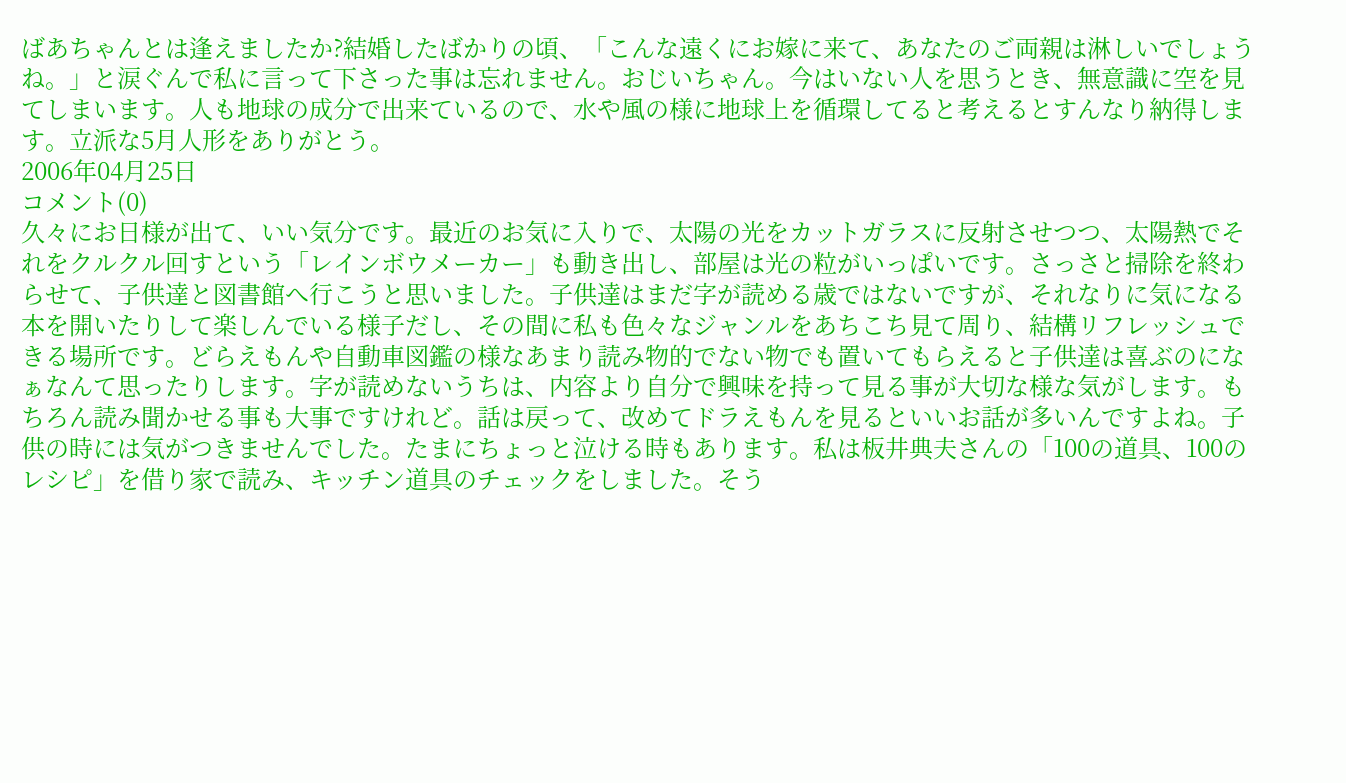ばあちゃんとは逢えましたか?結婚したばかりの頃、「こんな遠くにお嫁に来て、あなたのご両親は淋しいでしょうね。」と涙ぐんで私に言って下さった事は忘れません。おじいちゃん。今はいない人を思うとき、無意識に空を見てしまいます。人も地球の成分で出来ているので、水や風の様に地球上を循環してると考えるとすんなり納得します。立派な5月人形をありがとう。
2006年04月25日
コメント(0)
久々にお日様が出て、いい気分です。最近のお気に入りで、太陽の光をカットガラスに反射させつつ、太陽熱でそれをクルクル回すという「レインボウメーカー」も動き出し、部屋は光の粒がいっぱいです。さっさと掃除を終わらせて、子供達と図書館へ行こうと思いました。子供達はまだ字が読める歳ではないですが、それなりに気になる本を開いたりして楽しんでいる様子だし、その間に私も色々なジャンルをあちこち見て周り、結構リフレッシュできる場所です。どらえもんや自動車図鑑の様なあまり読み物的でない物でも置いてもらえると子供達は喜ぶのになぁなんて思ったりします。字が読めないうちは、内容より自分で興味を持って見る事が大切な様な気がします。もちろん読み聞かせる事も大事ですけれど。話は戻って、改めてドラえもんを見るといいお話が多いんですよね。子供の時には気がつきませんでした。たまにちょっと泣ける時もあります。私は板井典夫さんの「100の道具、100のレシピ」を借り家で読み、キッチン道具のチェックをしました。そう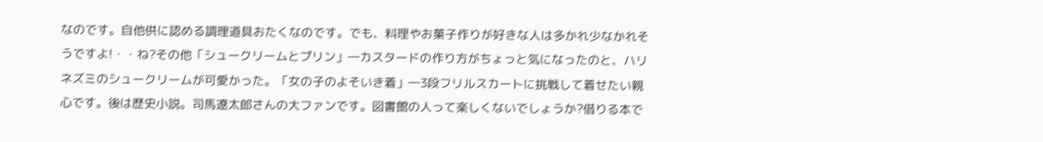なのです。自他供に認める調理道具おたくなのです。でも、料理やお菓子作りが好きな人は多かれ少なかれそうですよ!・・ね?その他「シュークリームとプリン」―カスタードの作り方がちょっと気になったのと、ハリネズミのシュークリームが可愛かった。「女の子のよそいき着」―3段フリルスカートに挑戦して着せたい親心です。後は歴史小説。司馬遼太郎さんの大ファンです。図書館の人って楽しくないでしょうか?借りる本で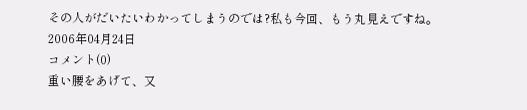その人がだいたいわかってしまうのでは?私も今回、もう丸見えですね。
2006年04月24日
コメント(0)
重い腰をあげて、又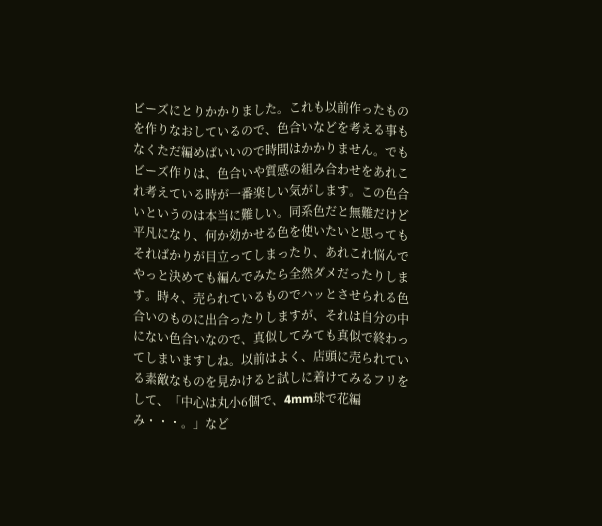ビーズにとりかかりました。これも以前作ったものを作りなおしているので、色合いなどを考える事もなくただ編めばいいので時間はかかりません。でもビーズ作りは、色合いや質感の組み合わせをあれこれ考えている時が一番楽しい気がします。この色合いというのは本当に難しい。同系色だと無難だけど平凡になり、何か効かせる色を使いたいと思ってもそればかりが目立ってしまったり、あれこれ悩んでやっと決めても編んでみたら全然ダメだったりします。時々、売られているものでハッとさせられる色合いのものに出合ったりしますが、それは自分の中にない色合いなので、真似してみても真似で終わってしまいますしね。以前はよく、店頭に売られている素敵なものを見かけると試しに着けてみるフリをして、「中心は丸小6個で、4mm球で花編み・・・。」など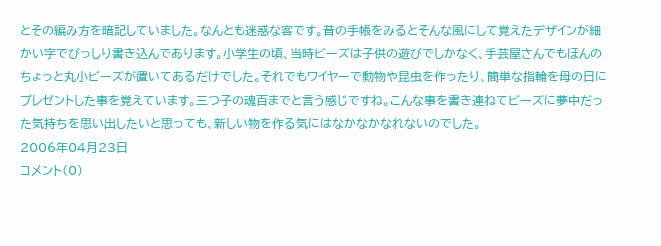とその編み方を暗記していました。なんとも迷惑な客です。昔の手帳をみるとそんな風にして覚えたデザインが細かい字でびっしり書き込んであります。小学生の頃、当時ビーズは子供の遊びでしかなく、手芸屋さんでもほんのちょっと丸小ビーズが置いてあるだけでした。それでもワイヤーで動物や昆虫を作ったり、簡単な指輪を母の日にプレゼントした事を覚えています。三つ子の魂百までと言う感じですね。こんな事を書き連ねてビーズに夢中だった気持ちを思い出したいと思っても、新しい物を作る気にはなかなかなれないのでした。
2006年04月23日
コメント(0)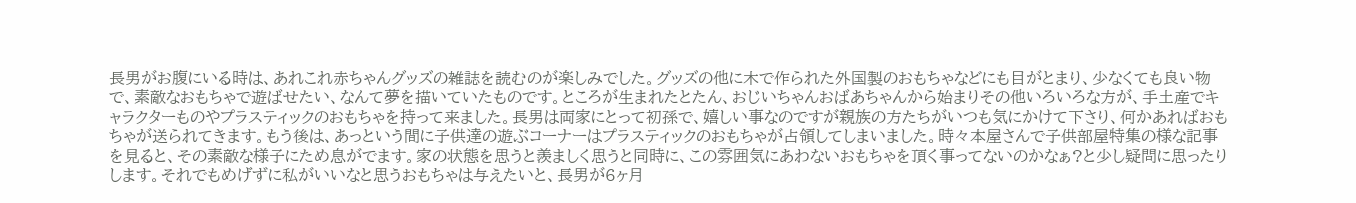長男がお腹にいる時は、あれこれ赤ちゃんグッズの雑誌を読むのが楽しみでした。グッズの他に木で作られた外国製のおもちゃなどにも目がとまり、少なくても良い物で、素敵なおもちゃで遊ばせたい、なんて夢を描いていたものです。ところが生まれたとたん、おじいちゃんおばあちゃんから始まりその他いろいろな方が、手土産でキャラクターものやプラスティックのおもちゃを持って来ました。長男は両家にとって初孫で、嬉しい事なのですが親族の方たちがいつも気にかけて下さり、何かあればおもちゃが送られてきます。もう後は、あっという間に子供達の遊ぶコーナーはプラスティックのおもちゃが占領してしまいました。時々本屋さんで子供部屋特集の様な記事を見ると、その素敵な様子にため息がでます。家の状態を思うと羨ましく思うと同時に、この雰囲気にあわないおもちゃを頂く事ってないのかなぁ?と少し疑問に思ったりします。それでもめげずに私がいいなと思うおもちゃは与えたいと、長男が6ヶ月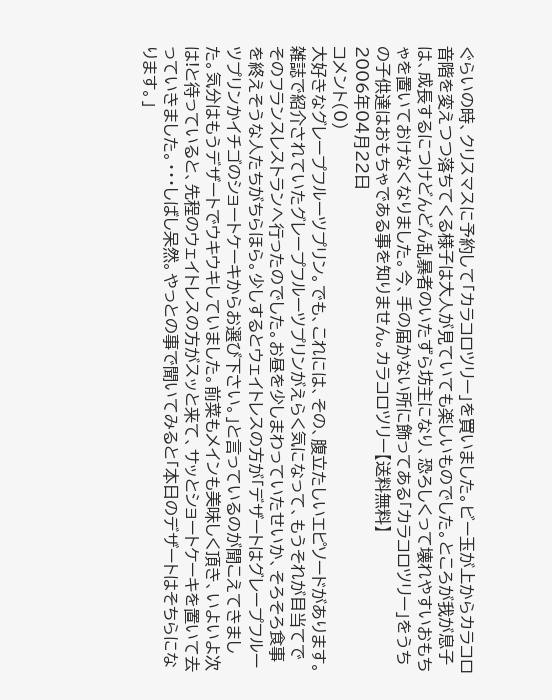ぐらいの時、クリスマスに予約して「カラコロツリー」を買いました。ビー玉が上からカラコロ音階を変えつつ落ちてくる様子は大人が見ていても楽しいものでした。ところが我が息子は、成長するにつけどんどん乱暴者のいたずら坊主になり、恐ろしくって壊れやすいおもちゃを置いておけなくなりました。今、手の届かない所に飾ってある「カラコロツリー」をうちの子供達はおもちゃである事を知りません。カラコロツリー【送料無料】
2006年04月22日
コメント(0)
大好きなグレープフルーツプリン。でも、これには、その、腹立たしいエピソードがあります。雑誌で紹介されていたグレープフルーツプリンがえらく気になって、もうそれが目当てでそのフランスレストランへ行ったのでした。お昼を少しまわっていたせいか、そろそろ食事を終えそうな人たちがちらほら。少しするとウェイトレスの方が「デザートはグレープフルーツプリンかイチゴのショートケーキからお選び下さい。」と言っているのが聞こえてきました。気分はもうデザートでウキウキしていました。前菜もメインも美味しく頂き、いよいよ次は!と待っていると、先程のウェイトレスの方がスッと来て、サッとショートケーキを置いて去っていきました。・・・しばし呆然。やっとの事で聞いてみると「本日のデザートはそちらになります。」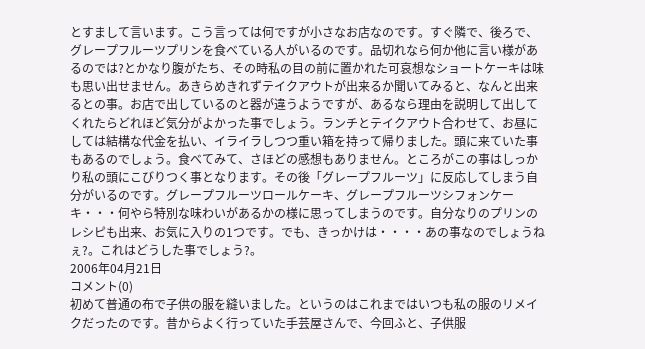とすまして言います。こう言っては何ですが小さなお店なのです。すぐ隣で、後ろで、グレープフルーツプリンを食べている人がいるのです。品切れなら何か他に言い様があるのでは?とかなり腹がたち、その時私の目の前に置かれた可哀想なショートケーキは味も思い出せません。あきらめきれずテイクアウトが出来るか聞いてみると、なんと出来るとの事。お店で出しているのと器が違うようですが、あるなら理由を説明して出してくれたらどれほど気分がよかった事でしょう。ランチとテイクアウト合わせて、お昼にしては結構な代金を払い、イライラしつつ重い箱を持って帰りました。頭に来ていた事もあるのでしょう。食べてみて、さほどの感想もありません。ところがこの事はしっかり私の頭にこびりつく事となります。その後「グレープフルーツ」に反応してしまう自分がいるのです。グレープフルーツロールケーキ、グレープフルーツシフォンケーキ・・・何やら特別な味わいがあるかの様に思ってしまうのです。自分なりのプリンのレシピも出来、お気に入りの1つです。でも、きっかけは・・・・あの事なのでしょうねぇ?。これはどうした事でしょう?。
2006年04月21日
コメント(0)
初めて普通の布で子供の服を縫いました。というのはこれまではいつも私の服のリメイクだったのです。昔からよく行っていた手芸屋さんで、今回ふと、子供服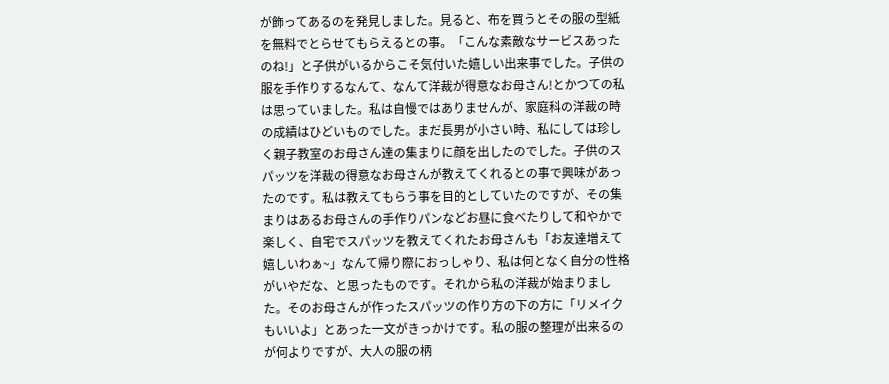が飾ってあるのを発見しました。見ると、布を買うとその服の型紙を無料でとらせてもらえるとの事。「こんな素敵なサービスあったのね!」と子供がいるからこそ気付いた嬉しい出来事でした。子供の服を手作りするなんて、なんて洋裁が得意なお母さん!とかつての私は思っていました。私は自慢ではありませんが、家庭科の洋裁の時の成績はひどいものでした。まだ長男が小さい時、私にしては珍しく親子教室のお母さん達の集まりに顔を出したのでした。子供のスパッツを洋裁の得意なお母さんが教えてくれるとの事で興味があったのです。私は教えてもらう事を目的としていたのですが、その集まりはあるお母さんの手作りパンなどお昼に食べたりして和やかで楽しく、自宅でスパッツを教えてくれたお母さんも「お友達増えて嬉しいわぁ~」なんて帰り際におっしゃり、私は何となく自分の性格がいやだな、と思ったものです。それから私の洋裁が始まりました。そのお母さんが作ったスパッツの作り方の下の方に「リメイクもいいよ」とあった一文がきっかけです。私の服の整理が出来るのが何よりですが、大人の服の柄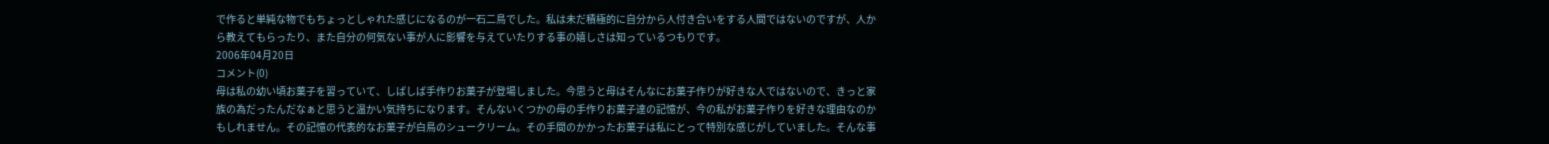で作ると単純な物でもちょっとしゃれた感じになるのが一石二鳥でした。私は未だ積極的に自分から人付き合いをする人間ではないのですが、人から教えてもらったり、また自分の何気ない事が人に影響を与えていたりする事の嬉しさは知っているつもりです。
2006年04月20日
コメント(0)
母は私の幼い頃お菓子を習っていて、しばしば手作りお菓子が登場しました。今思うと母はそんなにお菓子作りが好きな人ではないので、きっと家族の為だったんだなぁと思うと温かい気持ちになります。そんないくつかの母の手作りお菓子達の記憶が、今の私がお菓子作りを好きな理由なのかもしれません。その記憶の代表的なお菓子が白鳥のシュークリーム。その手間のかかったお菓子は私にとって特別な感じがしていました。そんな事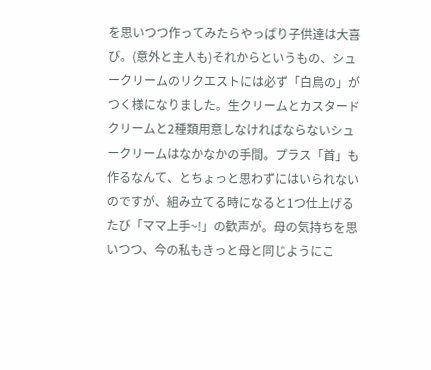を思いつつ作ってみたらやっぱり子供達は大喜び。(意外と主人も)それからというもの、シュークリームのリクエストには必ず「白鳥の」がつく様になりました。生クリームとカスタードクリームと2種類用意しなければならないシュークリームはなかなかの手間。プラス「首」も作るなんて、とちょっと思わずにはいられないのですが、組み立てる時になると1つ仕上げるたび「ママ上手~!」の歓声が。母の気持ちを思いつつ、今の私もきっと母と同じようにこ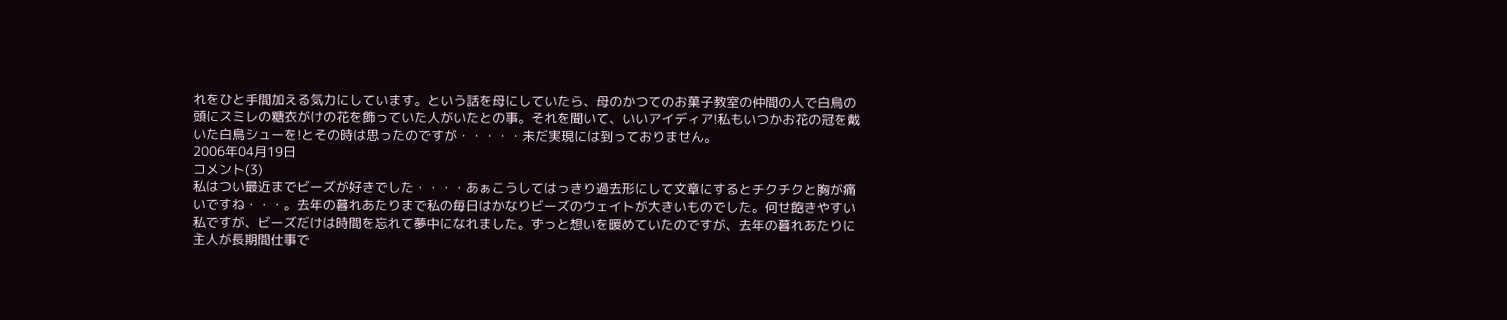れをひと手間加える気力にしています。という話を母にしていたら、母のかつてのお菓子教室の仲間の人で白鳥の頭にスミレの糖衣がけの花を飾っていた人がいたとの事。それを聞いて、いいアイディア!私もいつかお花の冠を戴いた白鳥シューを!とその時は思ったのですが・・・・・未だ実現には到っておりません。
2006年04月19日
コメント(3)
私はつい最近までビーズが好きでした・・・・あぁこうしてはっきり過去形にして文章にするとチクチクと胸が痛いですね・・・。去年の暮れあたりまで私の毎日はかなりビーズのウェイトが大きいものでした。何せ飽きやすい私ですが、ビーズだけは時間を忘れて夢中になれました。ずっと想いを暖めていたのですが、去年の暮れあたりに主人が長期間仕事で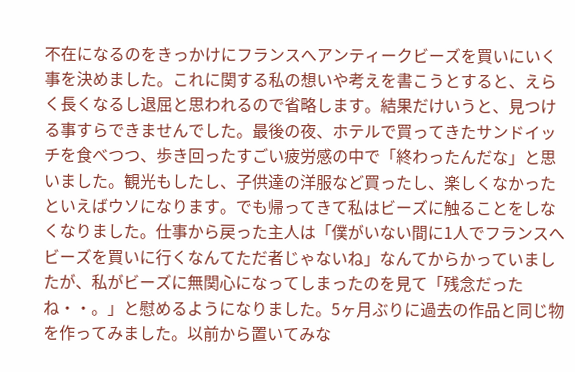不在になるのをきっかけにフランスへアンティークビーズを買いにいく事を決めました。これに関する私の想いや考えを書こうとすると、えらく長くなるし退屈と思われるので省略します。結果だけいうと、見つける事すらできませんでした。最後の夜、ホテルで買ってきたサンドイッチを食べつつ、歩き回ったすごい疲労感の中で「終わったんだな」と思いました。観光もしたし、子供達の洋服など買ったし、楽しくなかったといえばウソになります。でも帰ってきて私はビーズに触ることをしなくなりました。仕事から戻った主人は「僕がいない間に1人でフランスへビーズを買いに行くなんてただ者じゃないね」なんてからかっていましたが、私がビーズに無関心になってしまったのを見て「残念だったね・・。」と慰めるようになりました。5ヶ月ぶりに過去の作品と同じ物を作ってみました。以前から置いてみな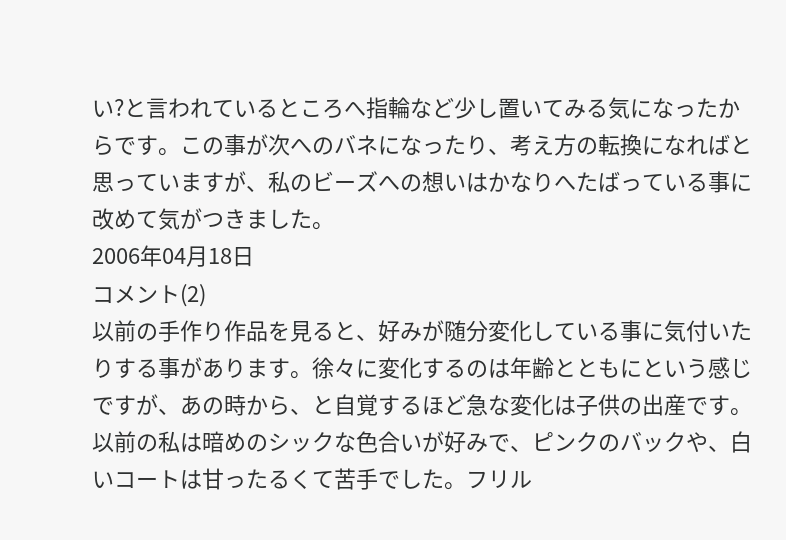い?と言われているところへ指輪など少し置いてみる気になったからです。この事が次へのバネになったり、考え方の転換になればと思っていますが、私のビーズへの想いはかなりへたばっている事に改めて気がつきました。
2006年04月18日
コメント(2)
以前の手作り作品を見ると、好みが随分変化している事に気付いたりする事があります。徐々に変化するのは年齢とともにという感じですが、あの時から、と自覚するほど急な変化は子供の出産です。以前の私は暗めのシックな色合いが好みで、ピンクのバックや、白いコートは甘ったるくて苦手でした。フリル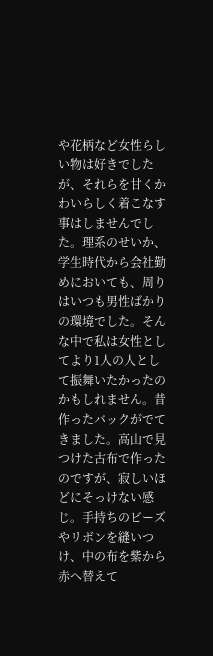や花柄など女性らしい物は好きでしたが、それらを甘くかわいらしく着こなす事はしませんでした。理系のせいか、学生時代から会社勤めにおいても、周りはいつも男性ばかりの環境でした。そんな中で私は女性としてより1人の人として振舞いたかったのかもしれません。昔作ったバックがでてきました。高山で見つけた古布で作ったのですが、寂しいほどにそっけない感じ。手持ちのビーズやリボンを縫いつけ、中の布を紫から赤へ替えて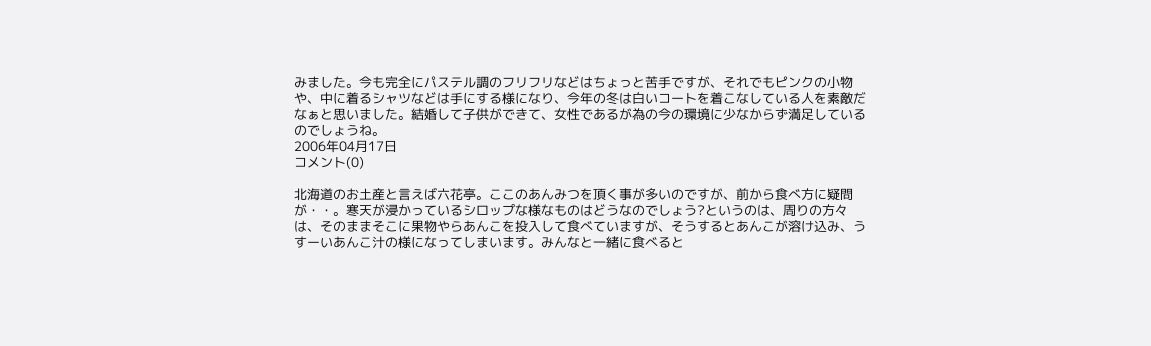みました。今も完全にパステル調のフリフリなどはちょっと苦手ですが、それでもピンクの小物や、中に着るシャツなどは手にする様になり、今年の冬は白いコートを着こなしている人を素敵だなぁと思いました。結婚して子供ができて、女性であるが為の今の環境に少なからず満足しているのでしょうね。
2006年04月17日
コメント(0)

北海道のお土産と言えば六花亭。ここのあんみつを頂く事が多いのですが、前から食べ方に疑問が・・。寒天が浸かっているシロップな様なものはどうなのでしょう?というのは、周りの方々は、そのままそこに果物やらあんこを投入して食べていますが、そうするとあんこが溶け込み、うすーいあんこ汁の様になってしまいます。みんなと一緒に食べると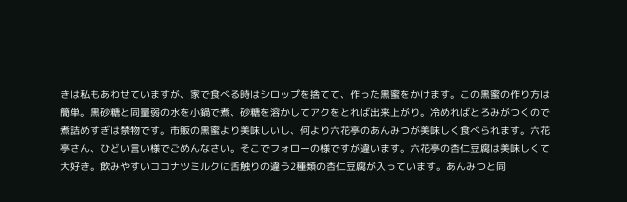きは私もあわせていますが、家で食べる時はシロップを捨てて、作った黒蜜をかけます。この黒蜜の作り方は簡単。黒砂糖と同量弱の水を小鍋で煮、砂糖を溶かしてアクをとれば出来上がり。冷めればとろみがつくので煮詰めすぎは禁物です。市販の黒蜜より美味しいし、何より六花亭のあんみつが美味しく食べられます。六花亭さん、ひどい言い様でごめんなさい。そこでフォローの様ですが違います。六花亭の杏仁豆腐は美味しくて大好き。飲みやすいココナツミルクに舌触りの違う2種類の杏仁豆腐が入っています。あんみつと同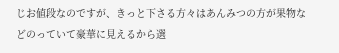じお値段なのですが、きっと下さる方々はあんみつの方が果物などのっていて豪華に見えるから選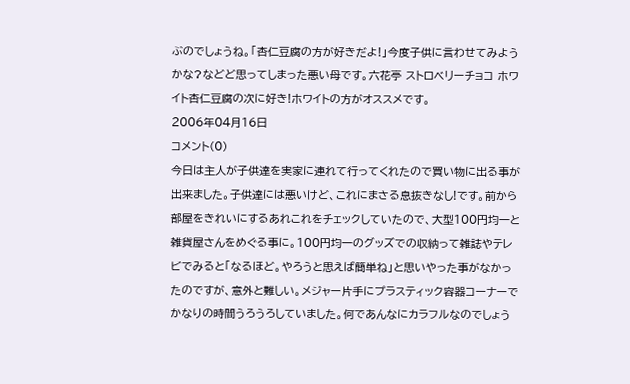ぶのでしょうね。「杏仁豆腐の方が好きだよ!」今度子供に言わせてみようかな?などど思ってしまった悪い母です。六花亭 ストロベリーチョコ ホワイト杏仁豆腐の次に好き!ホワイトの方がオススメです。
2006年04月16日
コメント(0)
今日は主人が子供達を実家に連れて行ってくれたので買い物に出る事が出来ました。子供達には悪いけど、これにまさる息抜きなし!です。前から部屋をきれいにするあれこれをチェックしていたので、大型100円均一と雑貨屋さんをめぐる事に。100円均一のグッズでの収納って雑誌やテレビでみると「なるほど。やろうと思えば簡単ね」と思いやった事がなかったのですが、意外と難しい。メジャー片手にプラスティック容器コーナーでかなりの時間うろうろしていました。何であんなにカラフルなのでしょう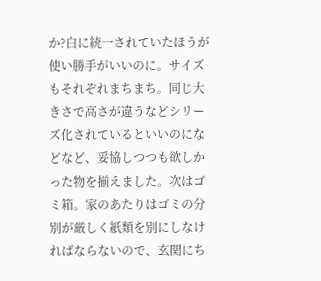か?白に統一されていたほうが使い勝手がいいのに。サイズもそれぞれまちまち。同じ大きさで高さが違うなどシリーズ化されているといいのになどなど、妥協しつつも欲しかった物を揃えました。次はゴミ箱。家のあたりはゴミの分別が厳しく紙類を別にしなければならないので、玄関にち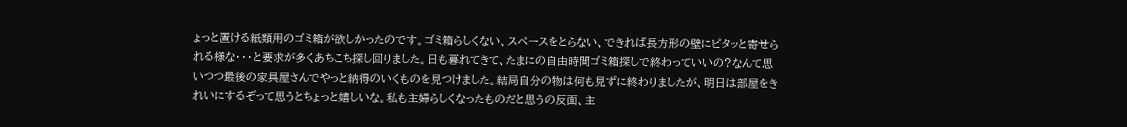ょっと置ける紙類用のゴミ箱が欲しかったのです。ゴミ箱らしくない、スペースをとらない、できれば長方形の壁にピタッと寄せられる様な・・・と要求が多くあちこち探し回りました。日も暮れてきて、たまにの自由時間ゴミ箱探しで終わっていいの?なんて思いつつ最後の家具屋さんでやっと納得のいくものを見つけました。結局自分の物は何も見ずに終わりましたが、明日は部屋をきれいにするぞって思うとちょっと嬉しいな。私も主婦らしくなったものだと思うの反面、主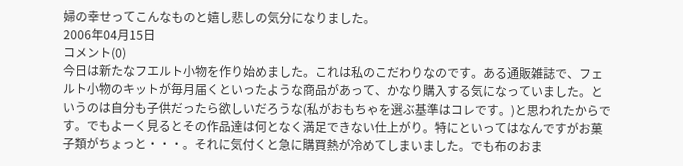婦の幸せってこんなものと嬉し悲しの気分になりました。
2006年04月15日
コメント(0)
今日は新たなフエルト小物を作り始めました。これは私のこだわりなのです。ある通販雑誌で、フェルト小物のキットが毎月届くといったような商品があって、かなり購入する気になっていました。というのは自分も子供だったら欲しいだろうな(私がおもちゃを選ぶ基準はコレです。)と思われたからです。でもよーく見るとその作品達は何となく満足できない仕上がり。特にといってはなんですがお菓子類がちょっと・・・。それに気付くと急に購買熱が冷めてしまいました。でも布のおま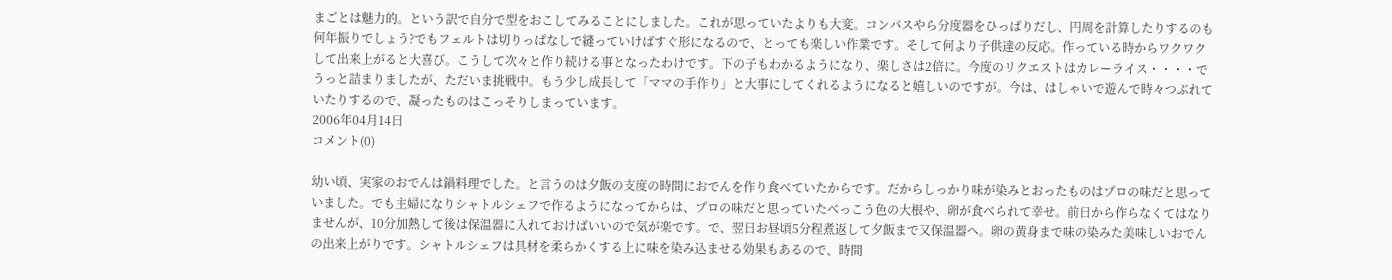まごとは魅力的。という訳で自分で型をおこしてみることにしました。これが思っていたよりも大変。コンパスやら分度器をひっぱりだし、円周を計算したりするのも何年振りでしょう?でもフェルトは切りっぱなしで縫っていけばすぐ形になるので、とっても楽しい作業です。そして何より子供達の反応。作っている時からワクワクして出来上がると大喜び。こうして次々と作り続ける事となったわけです。下の子もわかるようになり、楽しさは2倍に。今度のリクエストはカレーライス・・・・でうっと詰まりましたが、ただいま挑戦中。もう少し成長して「ママの手作り」と大事にしてくれるようになると嬉しいのですが。今は、はしゃいで遊んで時々つぶれていたりするので、凝ったものはこっそりしまっています。
2006年04月14日
コメント(0)

幼い頃、実家のおでんは鍋料理でした。と言うのは夕飯の支度の時間におでんを作り食べていたからです。だからしっかり味が染みとおったものはプロの味だと思っていました。でも主婦になりシャトルシェフで作るようになってからは、プロの味だと思っていたべっこう色の大根や、卵が食べられて幸せ。前日から作らなくてはなりませんが、10分加熱して後は保温器に入れておけばいいので気が楽です。で、翌日お昼頃5分程煮返して夕飯まで又保温器へ。卵の黄身まで味の染みた美味しいおでんの出来上がりです。シャトルシェフは具材を柔らかくする上に味を染み込ませる効果もあるので、時間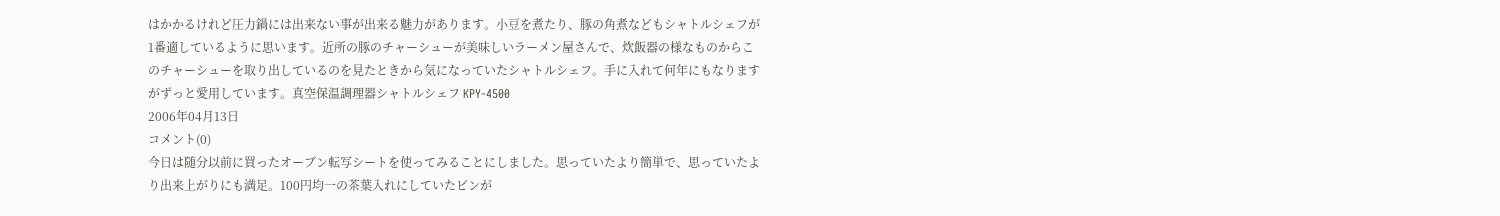はかかるけれど圧力鍋には出来ない事が出来る魅力があります。小豆を煮たり、豚の角煮などもシャトルシェフが1番適しているように思います。近所の豚のチャーシューが美味しいラーメン屋さんで、炊飯器の様なものからこのチャーシューを取り出しているのを見たときから気になっていたシャトルシェフ。手に入れて何年にもなりますがずっと愛用しています。真空保温調理器シャトルシェフ KPY-4500
2006年04月13日
コメント(0)
今日は随分以前に買ったオーブン転写シートを使ってみることにしました。思っていたより簡単で、思っていたより出来上がりにも満足。100円均一の茶葉入れにしていたビンが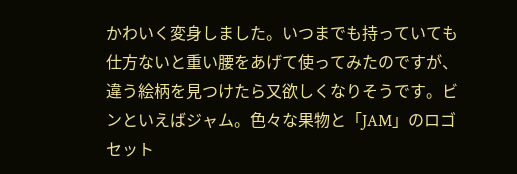かわいく変身しました。いつまでも持っていても仕方ないと重い腰をあげて使ってみたのですが、違う絵柄を見つけたら又欲しくなりそうです。ビンといえばジャム。色々な果物と「JAM」のロゴセット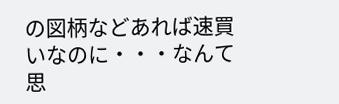の図柄などあれば速買いなのに・・・なんて思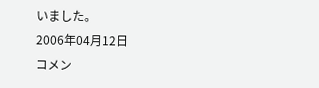いました。
2006年04月12日
コメン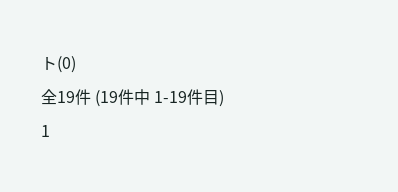ト(0)
全19件 (19件中 1-19件目)
1